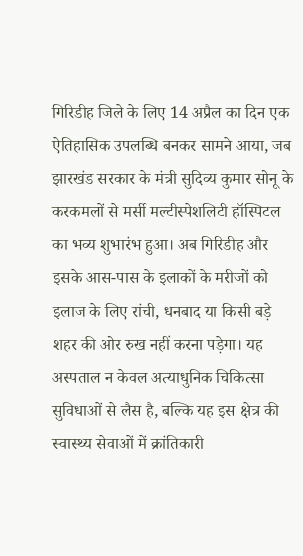गिरिडीह जिले के लिए 14 अप्रैल का दिन एक ऐतिहासिक उपलब्धि बनकर सामने आया, जब झारखंड सरकार के मंत्री सुदिव्य कुमार सोनू के करकमलों से मर्सी मल्टीस्पेशलिटी हॉस्पिटल का भव्य शुभारंभ हुआ। अब गिरिडीह और इसके आस-पास के इलाकों के मरीजों को इलाज के लिए रांची, धनबाद या किसी बड़े शहर की ओर रुख नहीं करना पड़ेगा। यह अस्पताल न केवल अत्याधुनिक चिकित्सा सुविधाओं से लैस है, बल्कि यह इस क्षेत्र की स्वास्थ्य सेवाओं में क्रांतिकारी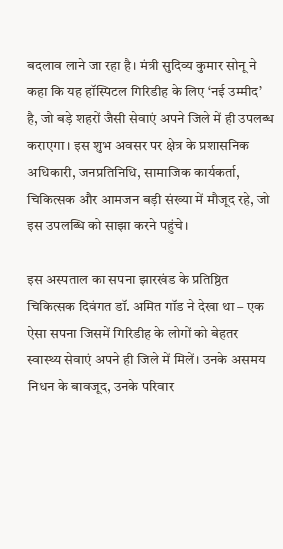बदलाव लाने जा रहा है। मंत्री सुदिव्य कुमार सोनू ने कहा कि यह हॉस्पिटल गिरिडीह के लिए ‘नई उम्मीद’ है, जो बड़े शहरों जैसी सेवाएं अपने जिले में ही उपलब्ध कराएगा। इस शुभ अवसर पर क्षेत्र के प्रशासनिक अधिकारी, जनप्रतिनिधि, सामाजिक कार्यकर्ता, चिकित्सक और आमजन बड़ी संख्या में मौजूद रहे, जो इस उपलब्धि को साझा करने पहुंचे।

इस अस्पताल का सपना झारखंड के प्रतिष्ठित चिकित्सक दिवंगत डॉ. अमित गॉड ने देखा था – एक ऐसा सपना जिसमें गिरिडीह के लोगों को बेहतर स्वास्थ्य सेवाएं अपने ही जिले में मिलें। उनके असमय निधन के बावजूद, उनके परिवार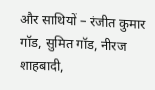और साथियों – रंजीत कुमार गॉड, सुमित गॉड, नीरज शाहबादी,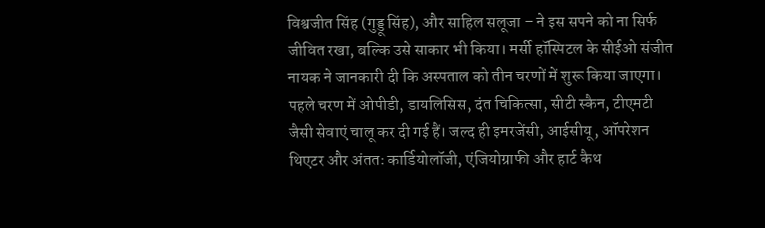विश्वजीत सिंह (गुड्डू सिंह), और साहिल सलूजा – ने इस सपने को ना सिर्फ जीवित रखा, बल्कि उसे साकार भी किया। मर्सी हॉस्पिटल के सीईओ संजीत नायक ने जानकारी दी कि अस्पताल को तीन चरणों में शुरू किया जाएगा। पहले चरण में ओपीडी, डायलिसिस, दंत चिकित्सा, सीटी स्कैन, टीएमटी जैसी सेवाएं चालू कर दी गई हैं। जल्द ही इमरजेंसी, आईसीयू, ऑपरेशन थिएटर और अंततः कार्डियोलॉजी, एंजियोग्राफी और हार्ट कैथ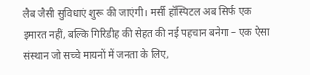लैब जैसी सुविधाएं शुरू की जाएंगी। मर्सी हॉस्पिटल अब सिर्फ एक इमारत नहीं, बल्कि गिरिडीह की सेहत की नई पहचान बनेगा – एक ऐसा संस्थान जो सच्चे मायनों में जनता के लिए,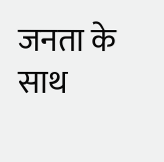जनता के साथ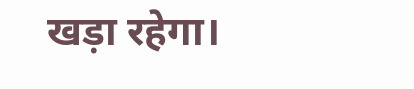खड़ा रहेगा।